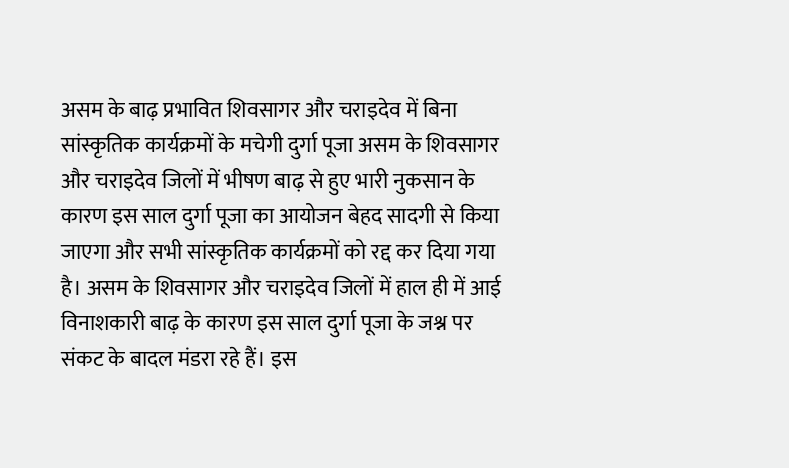असम के बाढ़ प्रभावित शिवसागर और चराइदेव में बिना सांस्कृतिक कार्यक्रमों के मचेगी दुर्गा पूजा असम के शिवसागर और चराइदेव जिलों में भीषण बाढ़ से हुए भारी नुकसान के कारण इस साल दुर्गा पूजा का आयोजन बेहद सादगी से किया जाएगा और सभी सांस्कृतिक कार्यक्रमों को रद्द कर दिया गया है। असम के शिवसागर और चराइदेव जिलों में हाल ही में आई विनाशकारी बाढ़ के कारण इस साल दुर्गा पूजा के जश्न पर संकट के बादल मंडरा रहे हैं। इस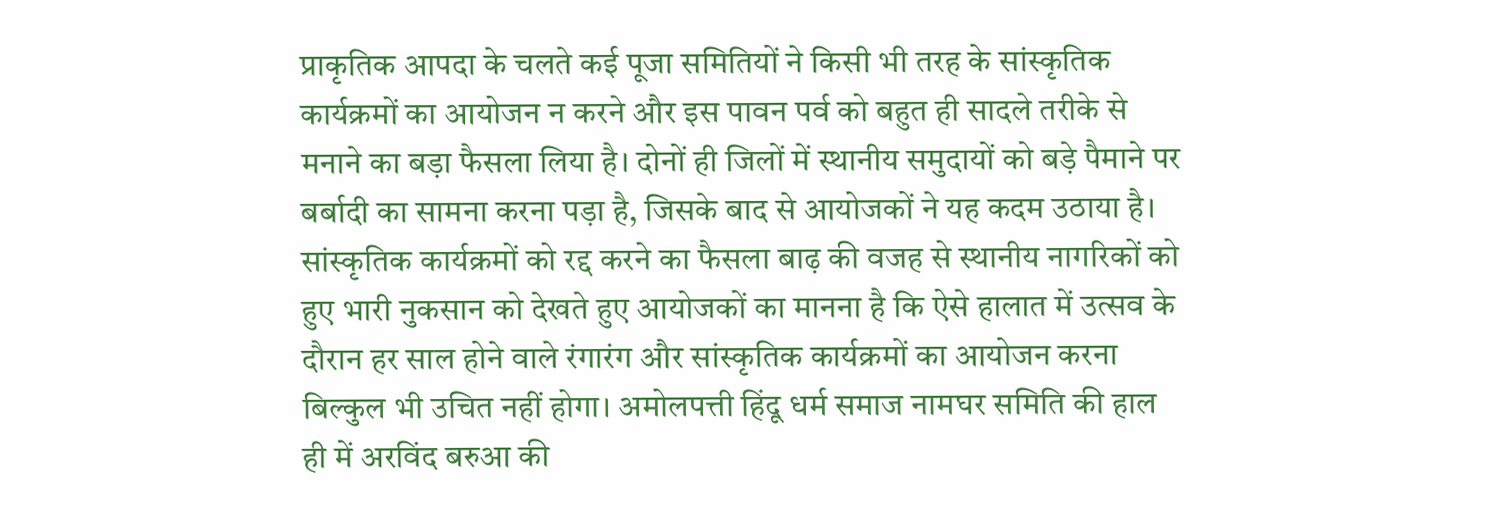प्राकृतिक आपदा के चलते कई पूजा समितियों ने किसी भी तरह के सांस्कृतिक कार्यक्रमों का आयोजन न करने और इस पावन पर्व को बहुत ही सादले तरीके से मनाने का बड़ा फैसला लिया है। दोनों ही जिलों में स्थानीय समुदायों को बड़े पैमाने पर बर्बादी का सामना करना पड़ा है, जिसके बाद से आयोजकों ने यह कदम उठाया है। सांस्कृतिक कार्यक्रमों को रद्द करने का फैसला बाढ़ की वजह से स्थानीय नागरिकों को हुए भारी नुकसान को देखते हुए आयोजकों का मानना है कि ऐसे हालात में उत्सव के दौरान हर साल होने वाले रंगारंग और सांस्कृतिक कार्यक्रमों का आयोजन करना बिल्कुल भी उचित नहीं होगा। अमोलपत्ती हिंदू धर्म समाज नामघर समिति की हाल ही में अरविंद बरुआ की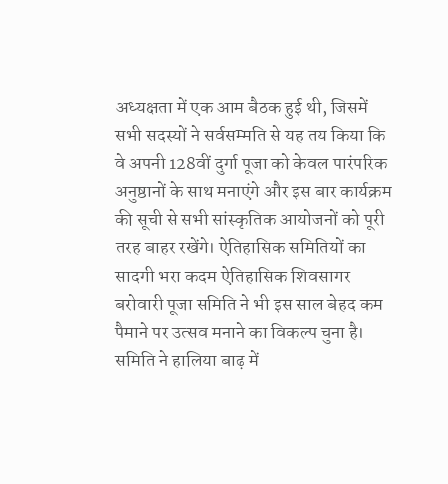अध्यक्षता में एक आम बैठक हुई थी, जिसमें सभी सदस्यों ने सर्वसम्मति से यह तय किया कि वे अपनी 128वीं दुर्गा पूजा को केवल पारंपरिक अनुष्ठानों के साथ मनाएंगे और इस बार कार्यक्रम की सूची से सभी सांस्कृतिक आयोजनों को पूरी तरह बाहर रखेंगे। ऐतिहासिक समितियों का सादगी भरा कदम ऐतिहासिक शिवसागर बरोवारी पूजा समिति ने भी इस साल बेहद कम पैमाने पर उत्सव मनाने का विकल्प चुना है। समिति ने हालिया बाढ़ में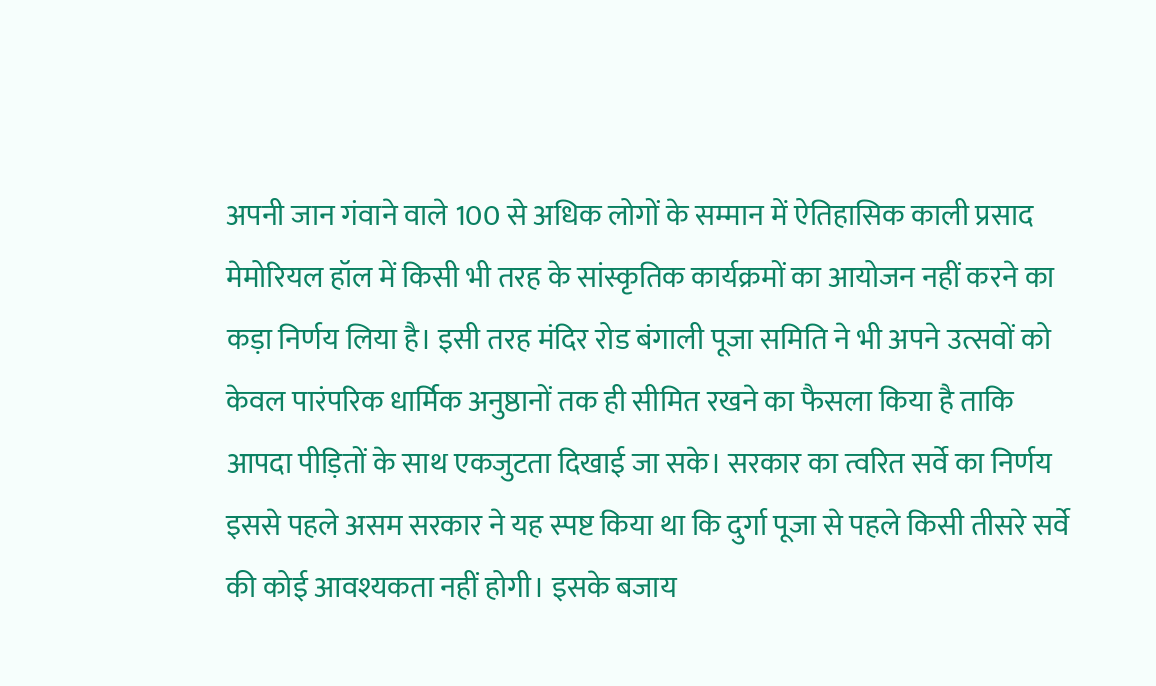अपनी जान गंवाने वाले 100 से अधिक लोगों के सम्मान में ऐतिहासिक काली प्रसाद मेमोरियल हॉल में किसी भी तरह के सांस्कृतिक कार्यक्रमों का आयोजन नहीं करने का कड़ा निर्णय लिया है। इसी तरह मंदिर रोड बंगाली पूजा समिति ने भी अपने उत्सवों को केवल पारंपरिक धार्मिक अनुष्ठानों तक ही सीमित रखने का फैसला किया है ताकि आपदा पीड़ितों के साथ एकजुटता दिखाई जा सके। सरकार का त्वरित सर्वे का निर्णय इससे पहले असम सरकार ने यह स्पष्ट किया था कि दुर्गा पूजा से पहले किसी तीसरे सर्वे की कोई आवश्यकता नहीं होगी। इसके बजाय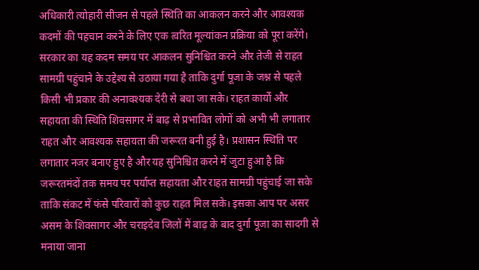अधिकारी त्योहारी सीजन से पहले स्थिति का आकलन करने और आवश्यक कदमों की पहचान करने के लिए एक त्वरित मूल्यांकन प्रक्रिया को पूरा करेंगे। सरकार का यह कदम समय पर आकलन सुनिश्चित करने और तेजी से राहत सामग्री पहुंचाने के उद्देश्य से उठाया गया है ताकि दुर्गा पूजा के जश्न से पहले किसी भी प्रकार की अनावश्यक देरी से बचा जा सके। राहत कार्यों और सहायता की स्थिति शिवसागर में बाढ़ से प्रभावित लोगों को अभी भी लगातार राहत और आवश्यक सहायता की जरूरत बनी हुई है। प्रशासन स्थिति पर लगातार नजर बनाए हुए है और यह सुनिश्चित करने में जुटा हुआ है कि जरूरतमंदों तक समय पर पर्याप्त सहायता और राहत सामग्री पहुंचाई जा सके ताकि संकट में फंसे परिवारों को कुछ राहत मिल सके। इसका आप पर असर असम के शिवसागर और चराइदेव जिलों में बाढ़ के बाद दुर्गा पूजा का सादगी से मनाया जाना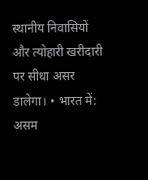स्थानीय निवासियों और त्योहारी खरीदारी पर सीधा असर डालेगा। • भारत में: असम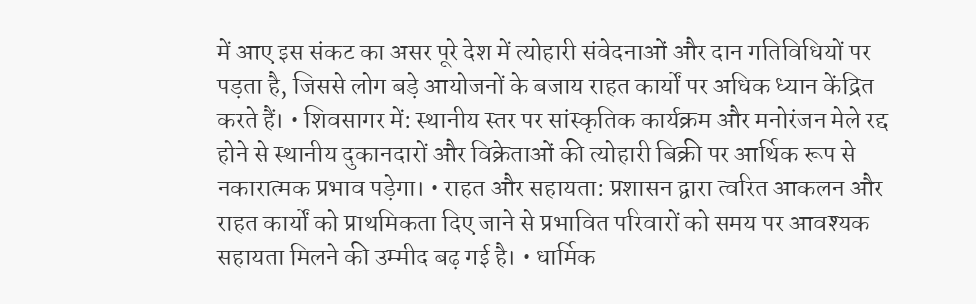में आए इस संकट का असर पूरे देश में त्योहारी संवेदनाओं और दान गतिविधियों पर पड़ता है, जिससे लोग बड़े आयोजनों के बजाय राहत कार्यों पर अधिक ध्यान केंद्रित करते हैं। • शिवसागर में: स्थानीय स्तर पर सांस्कृतिक कार्यक्रम और मनोरंजन मेले रद्द होने से स्थानीय दुकानदारों और विक्रेताओं की त्योहारी बिक्री पर आर्थिक रूप से नकारात्मक प्रभाव पड़ेगा। • राहत और सहायता: प्रशासन द्वारा त्वरित आकलन और राहत कार्यों को प्राथमिकता दिए जाने से प्रभावित परिवारों को समय पर आवश्यक सहायता मिलने की उम्मीद बढ़ गई है। • धार्मिक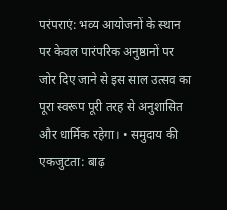परंपराएं: भव्य आयोजनों के स्थान पर केवल पारंपरिक अनुष्ठानों पर जोर दिए जाने से इस साल उत्सव का पूरा स्वरूप पूरी तरह से अनुशासित और धार्मिक रहेगा। • समुदाय की एकजुटता: बाढ़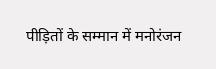पीड़ितों के सम्मान में मनोरंजन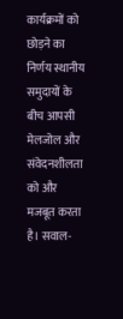कार्यक्रमों को छोड़ने का निर्णय स्थानीय समुदायों के बीच आपसी मेलजोल और संवेदनशीलता को और मजबूत करता है। सवाल-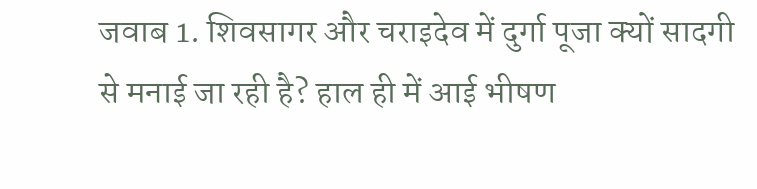जवाब 1. शिवसागर और चराइदेव में दुर्गा पूजा क्यों सादगी से मनाई जा रही है? हाल ही में आई भीषण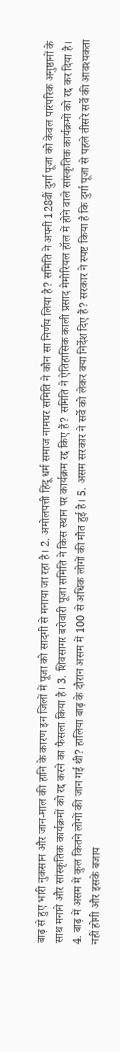बाढ़ से हुए भारी नुकसान और जान-माल की हानि के कारण इन जिलों में पूजा को सादगी से मनाया जा रहा है। 2. अमोलपत्ती हिंदू धर्म समाज नामघर समिति ने कौन सा निर्णय लिया है? समिति ने अपनी 128वीं दुर्गा पूजा को केवल पारंपरिक अनुष्ठानों के साथ मनाने और सांस्कृतिक कार्यक्रमों को रद्द करने का फैसला किया है। 3. शिवसागर बरोवारी पूजा समिति ने किस स्थान पर कार्यक्रम रद्द किए हैं? समिति ने ऐतिहासिक काली प्रसाद मेमोरियल हॉल में होने वाले सांस्कृतिक कार्यक्रमों को रद्द कर दिया है। 4. बाढ़ में असम में कुल कितने लोगों की जान गई थी? हालिया बाढ़ के दौरान असम में 100 से अधिक लोगों की मौत हुई है। 5. असम सरकार ने सर्वे को लेकर क्या निर्देश दिए हैं? सरकार ने स्पष्ट किया है कि दुर्गा पूजा से पहले तीसरे सर्वे की आवश्यकता नहीं होगी और इसके बजाय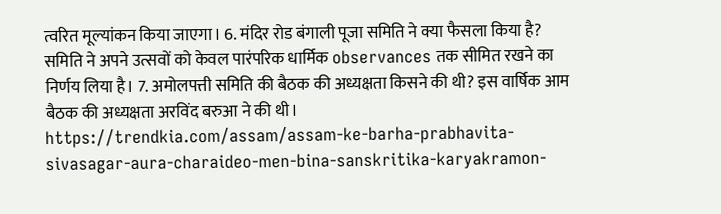त्वरित मूल्यांकन किया जाएगा। 6. मंदिर रोड बंगाली पूजा समिति ने क्या फैसला किया है? समिति ने अपने उत्सवों को केवल पारंपरिक धार्मिक observances तक सीमित रखने का निर्णय लिया है। 7. अमोलपत्ती समिति की बैठक की अध्यक्षता किसने की थी? इस वार्षिक आम बैठक की अध्यक्षता अरविंद बरुआ ने की थी। https://trendkia.com/assam/assam-ke-barha-prabhavita-sivasagar-aura-charaideo-men-bina-sanskritika-karyakramon-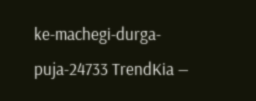ke-machegi-durga-puja-24733 TrendKia —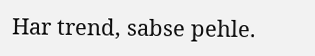Har trend, sabse pehle.